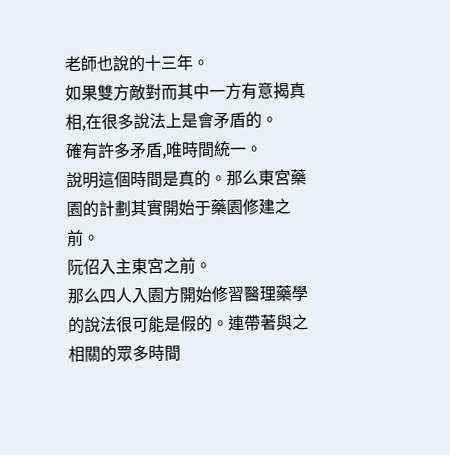老師也說的十三年。
如果雙方敵對而其中一方有意揭真相,在很多說法上是會矛盾的。
確有許多矛盾,唯時間統一。
說明這個時間是真的。那么東宮藥園的計劃其實開始于藥園修建之前。
阮佋入主東宮之前。
那么四人入園方開始修習醫理藥學的說法很可能是假的。連帶著與之相關的眾多時間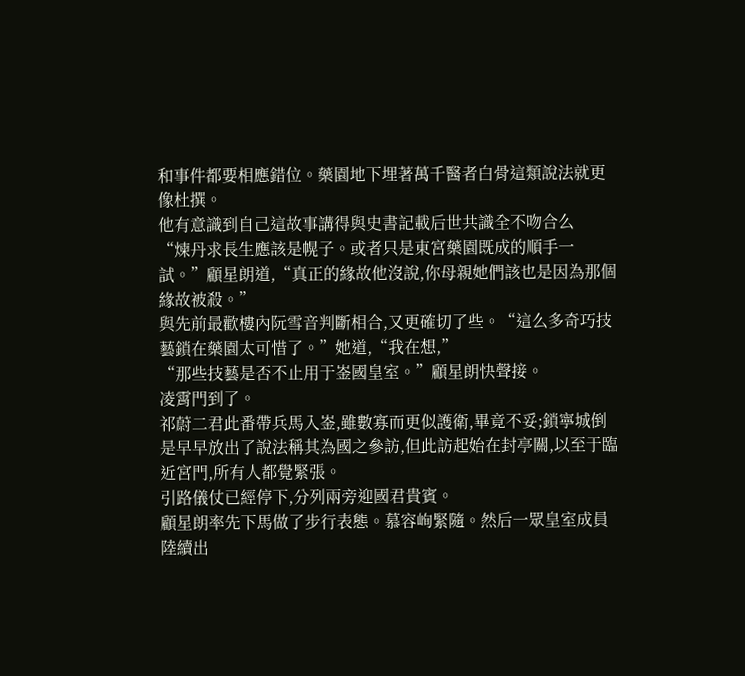和事件都要相應錯位。藥園地下埋著萬千醫者白骨這類說法就更像杜撰。
他有意識到自己這故事講得與史書記載后世共識全不吻合么
“煉丹求長生應該是幌子。或者只是東宮藥園既成的順手一試。”顧星朗道,“真正的緣故他沒說,你母親她們該也是因為那個緣故被殺。”
與先前最歡樓內阮雪音判斷相合,又更確切了些。“這么多奇巧技藝鎖在藥園太可惜了。”她道,“我在想,”
“那些技藝是否不止用于崟國皇室。”顧星朗快聲接。
凌霄門到了。
祁蔚二君此番帶兵馬入崟,雖數寡而更似護衛,畢竟不妥;鎖寧城倒是早早放出了說法稱其為國之參訪,但此訪起始在封亭關,以至于臨近宮門,所有人都覺緊張。
引路儀仗已經停下,分列兩旁迎國君貴賓。
顧星朗率先下馬做了步行表態。慕容峋緊隨。然后一眾皇室成員陸續出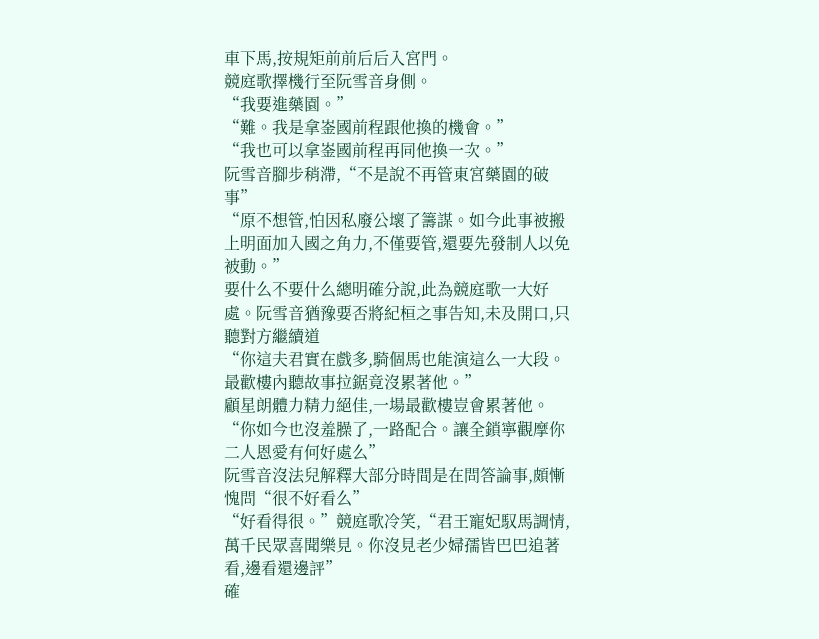車下馬,按規矩前前后后入宮門。
競庭歌擇機行至阮雪音身側。
“我要進藥園。”
“難。我是拿崟國前程跟他換的機會。”
“我也可以拿崟國前程再同他換一次。”
阮雪音腳步稍滯,“不是說不再管東宮藥園的破事”
“原不想管,怕因私廢公壞了籌謀。如今此事被搬上明面加入國之角力,不僅要管,還要先發制人以免被動。”
要什么不要什么總明確分說,此為競庭歌一大好處。阮雪音猶豫要否將紀桓之事告知,未及開口,只聽對方繼續道
“你這夫君實在戲多,騎個馬也能演這么一大段。最歡樓內聽故事拉鋸竟沒累著他。”
顧星朗體力精力絕佳,一場最歡樓豈會累著他。
“你如今也沒羞臊了,一路配合。讓全鎖寧觀摩你二人恩愛有何好處么”
阮雪音沒法兒解釋大部分時間是在問答論事,頗慚愧問“很不好看么”
“好看得很。”競庭歌冷笑,“君王寵妃馭馬調情,萬千民眾喜聞樂見。你沒見老少婦孺皆巴巴追著看,邊看還邊評”
確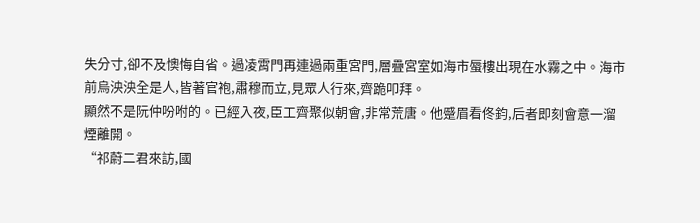失分寸,卻不及懊悔自省。過凌霄門再連過兩重宮門,層疊宮室如海市蜃樓出現在水霧之中。海市前烏泱泱全是人,皆著官袍,肅穆而立,見眾人行來,齊跪叩拜。
顯然不是阮仲吩咐的。已經入夜,臣工齊聚似朝會,非常荒唐。他蹙眉看佟鈞,后者即刻會意一溜煙離開。
“祁蔚二君來訪,國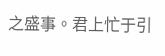之盛事。君上忙于引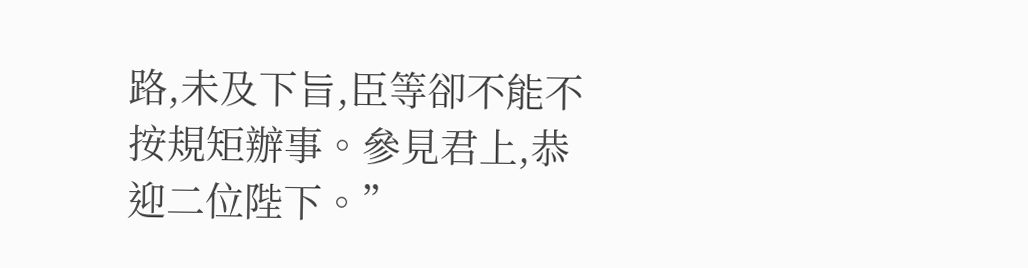路,未及下旨,臣等卻不能不按規矩辦事。參見君上,恭迎二位陛下。”